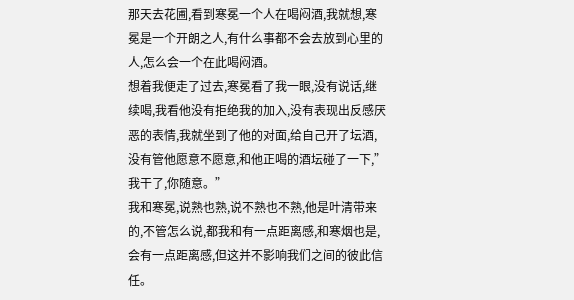那天去花圃,看到寒冕一个人在喝闷酒,我就想,寒冕是一个开朗之人,有什么事都不会去放到心里的人,怎么会一个在此喝闷酒。
想着我便走了过去,寒冕看了我一眼,没有说话,继续喝,我看他没有拒绝我的加入,没有表现出反感厌恶的表情,我就坐到了他的对面,给自己开了坛酒,没有管他愿意不愿意,和他正喝的酒坛碰了一下,”我干了,你随意。”
我和寒冕,说熟也熟,说不熟也不熟,他是叶清带来的,不管怎么说,都我和有一点距离感,和寒烟也是,会有一点距离感,但这并不影响我们之间的彼此信任。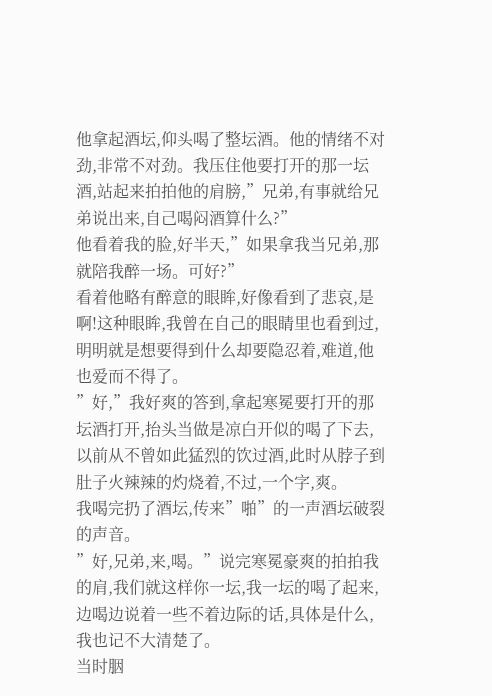他拿起酒坛,仰头喝了整坛酒。他的情绪不对劲,非常不对劲。我压住他要打开的那一坛酒,站起来拍拍他的肩膀,”兄弟,有事就给兄弟说出来,自己喝闷酒算什么?”
他看着我的脸,好半天,”如果拿我当兄弟,那就陪我醉一场。可好?”
看着他略有醉意的眼眸,好像看到了悲哀,是啊!这种眼眸,我曾在自己的眼睛里也看到过,明明就是想要得到什么却要隐忍着,难道,他也爱而不得了。
”好,”我好爽的答到,拿起寒冕要打开的那坛酒打开,抬头当做是凉白开似的喝了下去,以前从不曾如此猛烈的饮过酒,此时从脖子到肚子火辣辣的灼烧着,不过,一个字,爽。
我喝完扔了酒坛,传来”啪”的一声酒坛破裂的声音。
”好,兄弟,来,喝。”说完寒冕豪爽的拍拍我的肩,我们就这样你一坛,我一坛的喝了起来,边喝边说着一些不着边际的话,具体是什么,我也记不大清楚了。
当时胭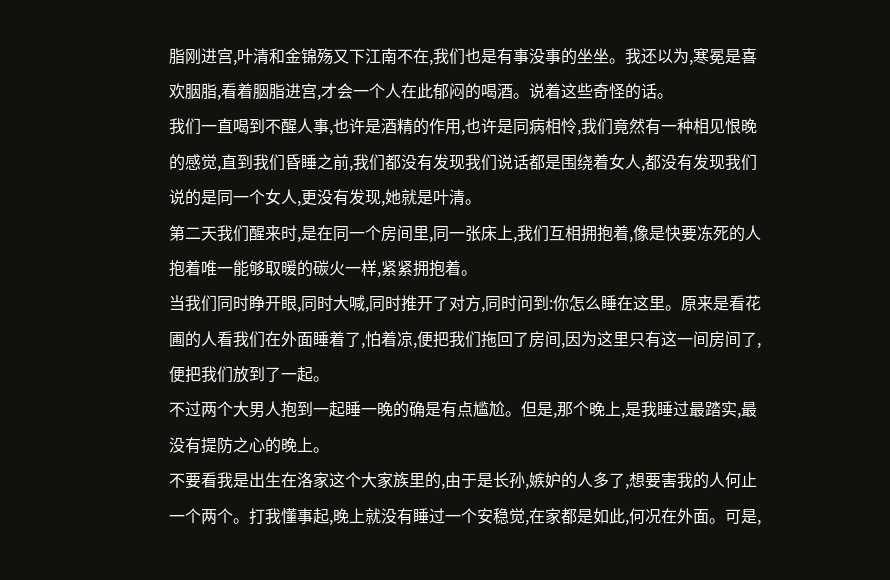脂刚进宫,叶清和金锦殇又下江南不在,我们也是有事没事的坐坐。我还以为,寒冕是喜欢胭脂,看着胭脂进宫,才会一个人在此郁闷的喝酒。说着这些奇怪的话。
我们一直喝到不醒人事,也许是酒精的作用,也许是同病相怜,我们竟然有一种相见恨晚的感觉,直到我们昏睡之前,我们都没有发现我们说话都是围绕着女人,都没有发现我们说的是同一个女人,更没有发现,她就是叶清。
第二天我们醒来时,是在同一个房间里,同一张床上,我们互相拥抱着,像是快要冻死的人抱着唯一能够取暖的碳火一样,紧紧拥抱着。
当我们同时睁开眼,同时大喊,同时推开了对方,同时问到:你怎么睡在这里。原来是看花圃的人看我们在外面睡着了,怕着凉,便把我们拖回了房间,因为这里只有这一间房间了,便把我们放到了一起。
不过两个大男人抱到一起睡一晚的确是有点尴尬。但是,那个晚上,是我睡过最踏实,最没有提防之心的晚上。
不要看我是出生在洛家这个大家族里的,由于是长孙,嫉妒的人多了,想要害我的人何止一个两个。打我懂事起,晚上就没有睡过一个安稳觉,在家都是如此,何况在外面。可是,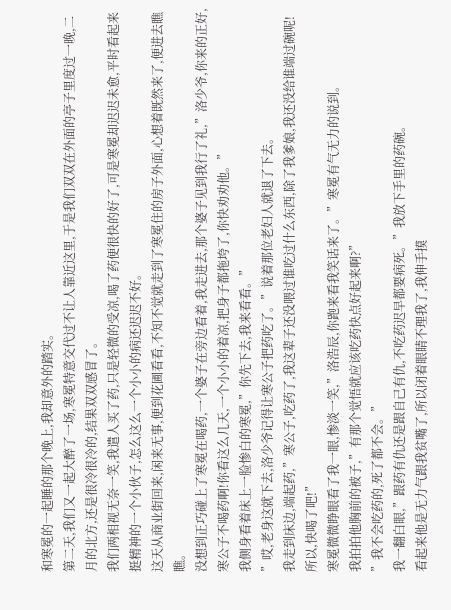和寒冕的一起睡的那个晚上,我却意外的踏实。
第二天,我们又一起大醉了一场,寒冕特意交代过不让人靠近这里,于是我们双双在外面的亭子里度过一晚,二月的北方,还是很冷很冷的,结果双双感冒了。
我们两相视无奈一笑,我遣人买了药,只是轻微的受凉,喝了药便很快的好了,可是寒冕却迟迟未愈,平时看起来挺精神的一个小伙子,怎么这么一个小小的病还迟迟不好。
这天从商业街回来,闲来无事,便到花圃看看,不知不觉就走到了寒冕住的房子外面,心想着既然来了,便进去瞧瞧。
没想到正巧碰上了寒冕在喝药,一个婆子在旁边看着,我走进去,那个婆子见到我行了礼,”洛少爷,你来的正好,寒公子不喝药啊!你看这么几天,一个小小的着凉,把身子都拖垮了,你快劝劝他。”
我侧身看着床上一脸惨白的寒冕,”你先下去,我来看看。”
”哎,老身这就下去,洛少爷记得让寒公子把药吃了。”说着那位老妇人就退了下去。
我走到床边,端起药,”寒公子,吃药了,我这辈子还没喂过谁吃过什么东西,除了我爹娘,我还没给谁端过碗呢!所以,快喝了吧!”
寒冕微微睁眼看了我一眼,惨淡一笑,”洛浩辰,你跑来看我笑话来了。”寒冕有气无力的说到。
我拍拍他胸前的被子,”有那个觉悟就应该吃药快点好起来啊?”
”我不会吃药的,死了都不会。”
我一翻白眼,”跟药有仇还是跟自己有仇,不吃药迟早都要病死。”我放下手里的药碗。
看起来他是无力气跟我贫嘴了,所以闭着眼睛不理我了,我伸手摸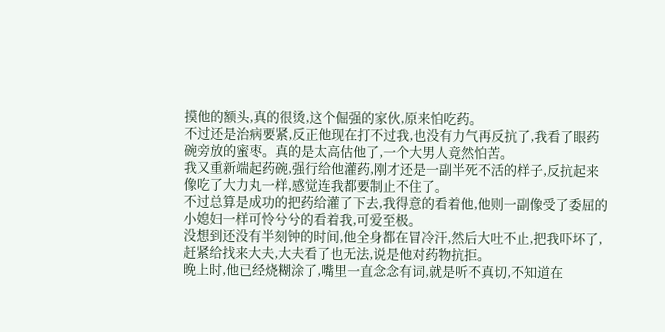摸他的额头,真的很烫,这个倔强的家伙,原来怕吃药。
不过还是治病要紧,反正他现在打不过我,也没有力气再反抗了,我看了眼药碗旁放的蜜枣。真的是太高估他了,一个大男人竟然怕苦。
我又重新端起药碗,强行给他灌药,刚才还是一副半死不活的样子,反抗起来像吃了大力丸一样,感觉连我都要制止不住了。
不过总算是成功的把药给灌了下去,我得意的看着他,他则一副像受了委屈的小媳妇一样可怜兮兮的看着我,可爱至极。
没想到还没有半刻钟的时间,他全身都在冒冷汗,然后大吐不止,把我吓坏了,赶紧给找来大夫,大夫看了也无法,说是他对药物抗拒。
晚上时,他已经烧糊涂了,嘴里一直念念有词,就是听不真切,不知道在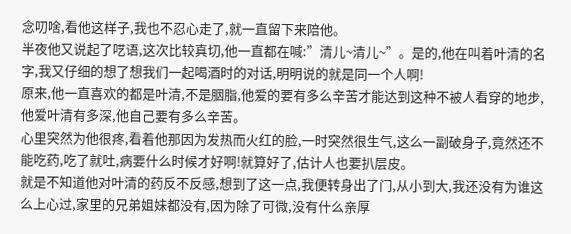念叨啥,看他这样子,我也不忍心走了,就一直留下来陪他。
半夜他又说起了呓语,这次比较真切,他一直都在喊:”清儿~清儿~”。是的,他在叫着叶清的名字,我又仔细的想了想我们一起喝酒时的对话,明明说的就是同一个人啊!
原来,他一直喜欢的都是叶清,不是胭脂,他爱的要有多么辛苦才能达到这种不被人看穿的地步,他爱叶清有多深,他自己要有多么辛苦。
心里突然为他很疼,看着他那因为发热而火红的脸,一时突然很生气,这么一副破身子,竟然还不能吃药,吃了就吐,病要什么时候才好啊!就算好了,估计人也要扒层皮。
就是不知道他对叶清的药反不反感,想到了这一点,我便转身出了门,从小到大,我还没有为谁这么上心过,家里的兄弟姐妹都没有,因为除了可微,没有什么亲厚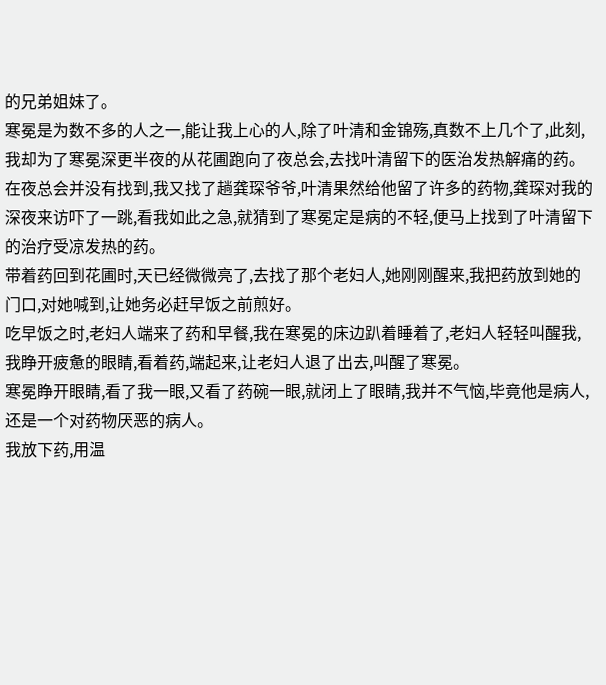的兄弟姐妹了。
寒冕是为数不多的人之一,能让我上心的人,除了叶清和金锦殇,真数不上几个了,此刻,我却为了寒冕深更半夜的从花圃跑向了夜总会,去找叶清留下的医治发热解痛的药。
在夜总会并没有找到,我又找了趟龚琛爷爷,叶清果然给他留了许多的药物,龚琛对我的深夜来访吓了一跳,看我如此之急,就猜到了寒冕定是病的不轻,便马上找到了叶清留下的治疗受凉发热的药。
带着药回到花圃时,天已经微微亮了,去找了那个老妇人,她刚刚醒来,我把药放到她的门口,对她喊到,让她务必赶早饭之前煎好。
吃早饭之时,老妇人端来了药和早餐,我在寒冕的床边趴着睡着了,老妇人轻轻叫醒我,我睁开疲惫的眼睛,看着药,端起来,让老妇人退了出去,叫醒了寒冕。
寒冕睁开眼睛,看了我一眼,又看了药碗一眼,就闭上了眼睛,我并不气恼,毕竟他是病人,还是一个对药物厌恶的病人。
我放下药,用温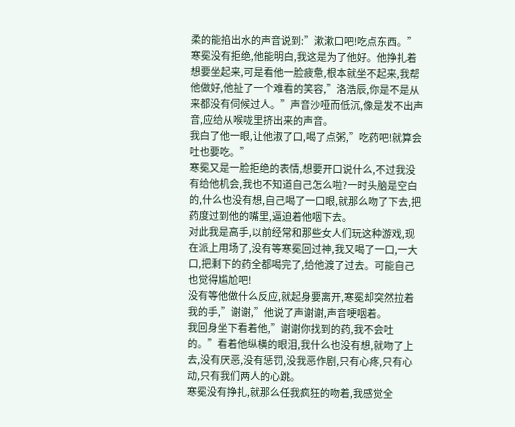柔的能掐出水的声音说到:”漱漱口吧!吃点东西。”
寒冕没有拒绝,他能明白,我这是为了他好。他挣扎着想要坐起来,可是看他一脸疲惫,根本就坐不起来,我帮他做好,他扯了一个难看的笑容,”洛浩辰,你是不是从来都没有伺候过人。”声音沙哑而低沉,像是发不出声音,应给从喉咙里挤出来的声音。
我白了他一眼,让他淑了口,喝了点粥,”吃药吧!就算会吐也要吃。”
寒冕又是一脸拒绝的表情,想要开口说什么,不过我没有给他机会,我也不知道自己怎么啦?一时头脑是空白的,什么也没有想,自己喝了一口眼,就那么吻了下去,把药度过到他的嘴里,逼迫着他咽下去。
对此我是高手,以前经常和那些女人们玩这种游戏,现在派上用场了,没有等寒冕回过神,我又喝了一口,一大口,把剩下的药全都喝完了,给他渡了过去。可能自己也觉得尴尬吧!
没有等他做什么反应,就起身要离开,寒冕却突然拉着我的手,”谢谢,”他说了声谢谢,声音哽咽着。
我回身坐下看着他,”谢谢你找到的药,我不会吐的。”看着他纵横的眼泪,我什么也没有想,就吻了上去,没有厌恶,没有惩罚,没我恶作剧,只有心疼,只有心动,只有我们两人的心跳。
寒冕没有挣扎,就那么任我疯狂的吻着,我感觉全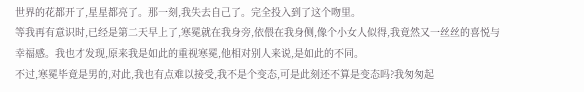世界的花都开了,星星都亮了。那一刻,我失去自己了。完全投入到了这个吻里。
等我再有意识时,已经是第二天早上了,寒冕就在我身旁,依偎在我身侧,像个小女人似得,我竟然又一丝丝的喜悦与幸福感。我也才发现,原来我是如此的重视寒冕,他相对别人来说,是如此的不同。
不过,寒冕毕竟是男的,对此,我也有点难以接受,我不是个变态,可是此刻还不算是变态吗?我匆匆起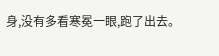身,没有多看寒冕一眼,跑了出去。